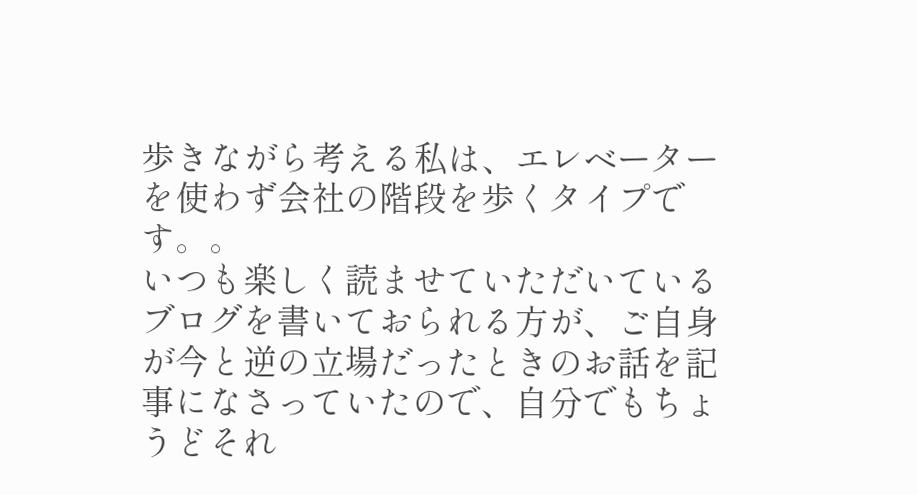歩きながら考える私は、エレベーターを使わず会社の階段を歩くタイプです。。
いつも楽しく読ませていただいているブログを書いておられる方が、ご自身が今と逆の立場だったときのお話を記事になさっていたので、自分でもちょうどそれ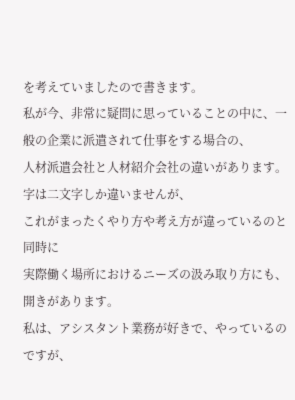を考えていましたので書きます。
私が今、非常に疑問に思っていることの中に、一般の企業に派遣されて仕事をする場合の、
人材派遣会社と人材紹介会社の違いがあります。
字は二文字しか違いませんが、
これがまったくやり方や考え方が違っているのと同時に
実際働く場所におけるニーズの汲み取り方にも、開きがあります。
私は、アシスタント業務が好きで、やっているのですが、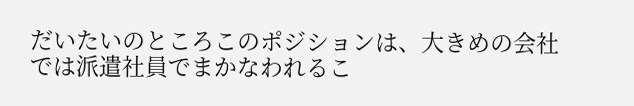だいたいのところこのポジションは、大きめの会社では派遣社員でまかなわれるこ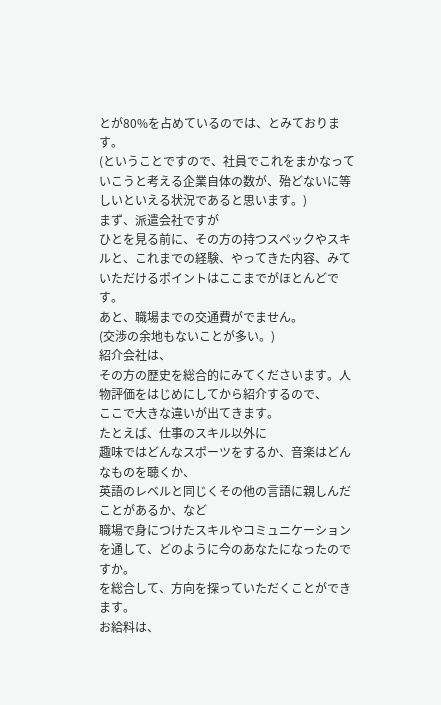とが80%を占めているのでは、とみております。
(ということですので、社員でこれをまかなっていこうと考える企業自体の数が、殆どないに等しいといえる状況であると思います。)
まず、派遣会社ですが
ひとを見る前に、その方の持つスペックやスキルと、これまでの経験、やってきた内容、みていただけるポイントはここまでがほとんどです。
あと、職場までの交通費がでません。
(交渉の余地もないことが多い。)
紹介会社は、
その方の歴史を総合的にみてくださいます。人物評価をはじめにしてから紹介するので、
ここで大きな違いが出てきます。
たとえば、仕事のスキル以外に
趣味ではどんなスポーツをするか、音楽はどんなものを聴くか、
英語のレベルと同じくその他の言語に親しんだことがあるか、など
職場で身につけたスキルやコミュニケーションを通して、どのように今のあなたになったのですか。
を総合して、方向を探っていただくことができます。
お給料は、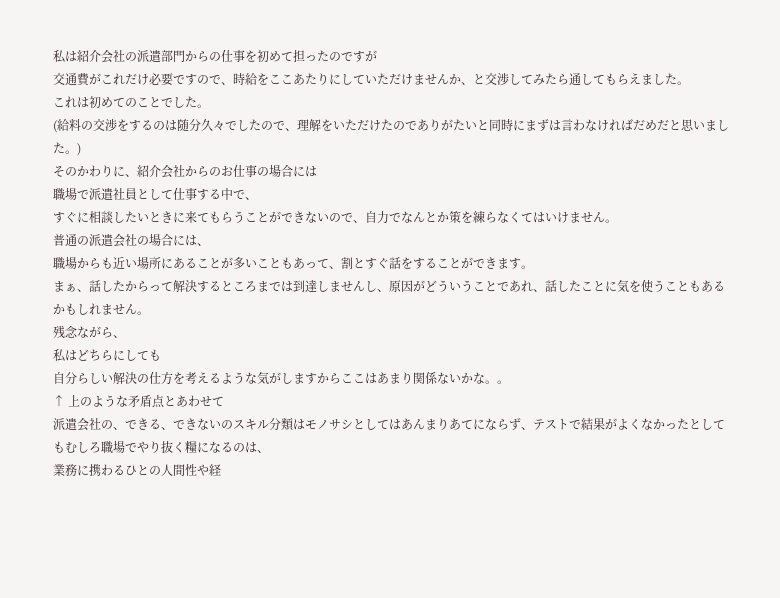私は紹介会社の派遣部門からの仕事を初めて担ったのですが
交通費がこれだけ必要ですので、時給をここあたりにしていただけませんか、と交渉してみたら通してもらえました。
これは初めてのことでした。
(給料の交渉をするのは随分久々でしたので、理解をいただけたのでありがたいと同時にまずは言わなければだめだと思いました。)
そのかわりに、紹介会社からのお仕事の場合には
職場で派遣社員として仕事する中で、
すぐに相談したいときに来てもらうことができないので、自力でなんとか策を練らなくてはいけません。
普通の派遣会社の場合には、
職場からも近い場所にあることが多いこともあって、割とすぐ話をすることができます。
まぁ、話したからって解決するところまでは到達しませんし、原因がどういうことであれ、話したことに気を使うこともあるかもしれません。
残念ながら、
私はどちらにしても
自分らしい解決の仕方を考えるような気がしますからここはあまり関係ないかな。。
↑ 上のような矛盾点とあわせて
派遣会社の、できる、できないのスキル分類はモノサシとしてはあんまりあてにならず、テストで結果がよくなかったとしてもむしろ職場でやり抜く糧になるのは、
業務に携わるひとの人間性や経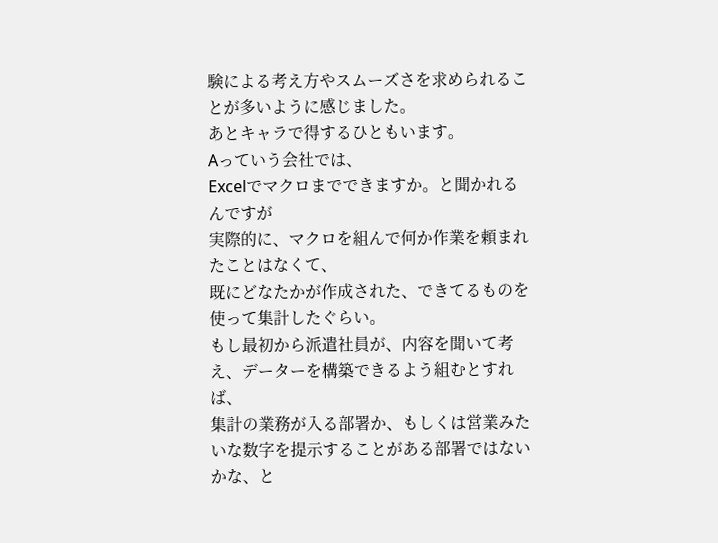験による考え方やスムーズさを求められることが多いように感じました。
あとキャラで得するひともいます。
Aっていう会社では、
Excelでマクロまでできますか。と聞かれるんですが
実際的に、マクロを組んで何か作業を頼まれたことはなくて、
既にどなたかが作成された、できてるものを使って集計したぐらい。
もし最初から派遣社員が、内容を聞いて考え、データーを構築できるよう組むとすれば、
集計の業務が入る部署か、もしくは営業みたいな数字を提示することがある部署ではないかな、と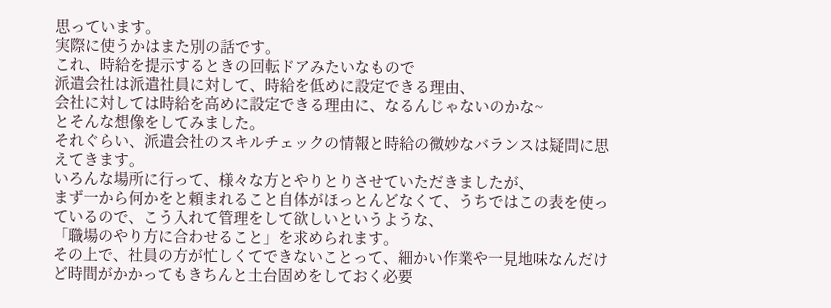思っています。
実際に使うかはまた別の話です。
これ、時給を提示するときの回転ドアみたいなもので
派遣会社は派遣社員に対して、時給を低めに設定できる理由、
会社に対しては時給を高めに設定できる理由に、なるんじゃないのかな~
とそんな想像をしてみました。
それぐらい、派遣会社のスキルチェックの情報と時給の微妙なバランスは疑問に思えてきます。
いろんな場所に行って、様々な方とやりとりさせていただきましたが、
まず一から何かをと頼まれること自体がほっとんどなくて、うちではこの表を使っているので、こう入れて管理をして欲しいというような、
「職場のやり方に合わせること」を求められます。
その上で、社員の方が忙しくてできないことって、細かい作業や一見地味なんだけど時間がかかってもきちんと土台固めをしておく必要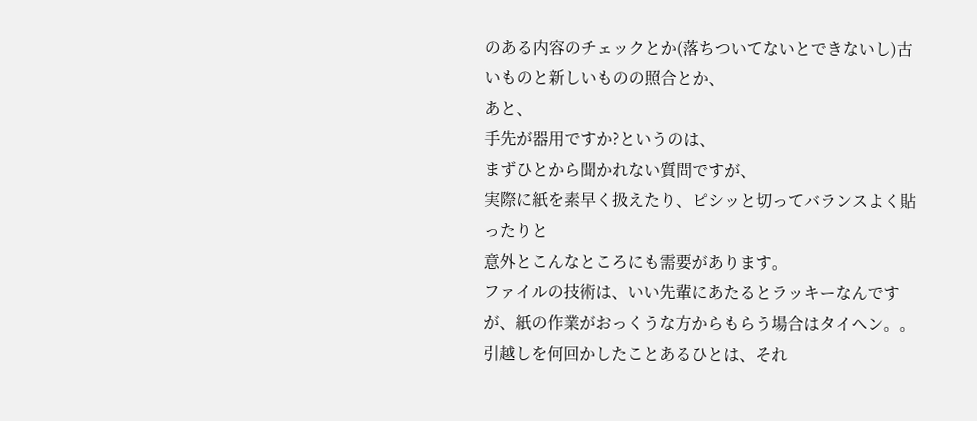のある内容のチェックとか(落ちついてないとできないし)古いものと新しいものの照合とか、
あと、
手先が器用ですか?というのは、
まずひとから聞かれない質問ですが、
実際に紙を素早く扱えたり、ピシッと切ってバランスよく貼ったりと
意外とこんなところにも需要があります。
ファイルの技術は、いい先輩にあたるとラッキーなんですが、紙の作業がおっくうな方からもらう場合はタイヘン。。
引越しを何回かしたことあるひとは、それ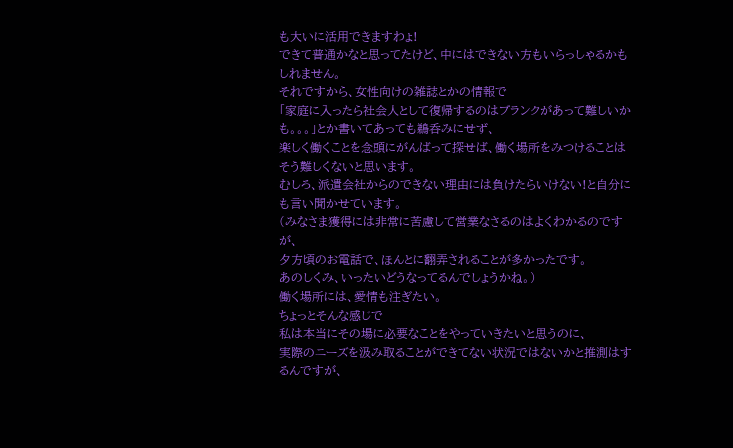も大いに活用できますわょ!
できて普通かなと思ってたけど、中にはできない方もいらっしゃるかもしれません。
それですから、女性向けの雑誌とかの情報で
「家庭に入ったら社会人として復帰するのはブランクがあって難しいかも。。。」とか書いてあっても鵜呑みにせず、
楽しく働くことを念頭にがんばって探せば、働く場所をみつけることはそう難しくないと思います。
むしろ、派遣会社からのできない理由には負けたらいけない!と自分にも言い聞かせています。
(みなさま獲得には非常に苦慮して営業なさるのはよくわかるのですが、
夕方頃のお電話で、ほんとに翻弄されることが多かったです。
あのしくみ、いったいどうなってるんでしょうかね。)
働く場所には、愛情も注ぎたい。
ちょっとそんな感じで
私は本当にその場に必要なことをやっていきたいと思うのに、
実際のニーズを汲み取ることができてない状況ではないかと推測はするんですが、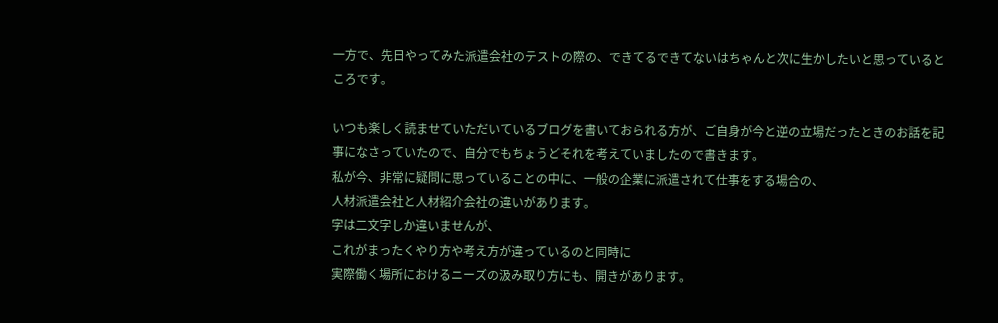一方で、先日やってみた派遣会社のテストの際の、できてるできてないはちゃんと次に生かしたいと思っているところです。

いつも楽しく読ませていただいているブログを書いておられる方が、ご自身が今と逆の立場だったときのお話を記事になさっていたので、自分でもちょうどそれを考えていましたので書きます。
私が今、非常に疑問に思っていることの中に、一般の企業に派遣されて仕事をする場合の、
人材派遣会社と人材紹介会社の違いがあります。
字は二文字しか違いませんが、
これがまったくやり方や考え方が違っているのと同時に
実際働く場所におけるニーズの汲み取り方にも、開きがあります。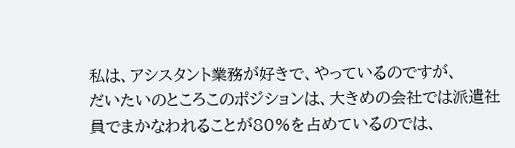私は、アシスタント業務が好きで、やっているのですが、
だいたいのところこのポジションは、大きめの会社では派遣社員でまかなわれることが80%を占めているのでは、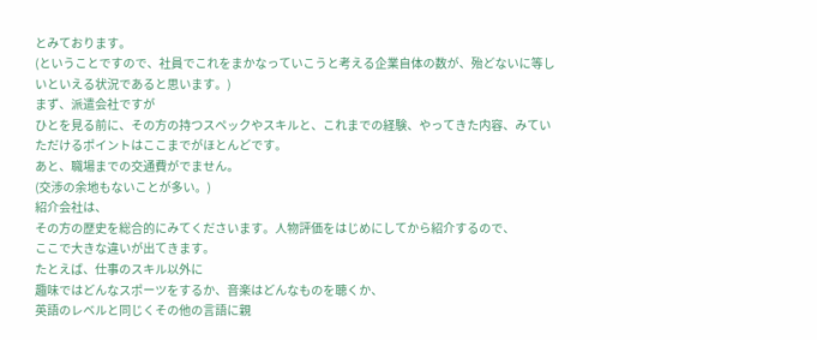とみております。
(ということですので、社員でこれをまかなっていこうと考える企業自体の数が、殆どないに等しいといえる状況であると思います。)
まず、派遣会社ですが
ひとを見る前に、その方の持つスペックやスキルと、これまでの経験、やってきた内容、みていただけるポイントはここまでがほとんどです。
あと、職場までの交通費がでません。
(交渉の余地もないことが多い。)
紹介会社は、
その方の歴史を総合的にみてくださいます。人物評価をはじめにしてから紹介するので、
ここで大きな違いが出てきます。
たとえば、仕事のスキル以外に
趣味ではどんなスポーツをするか、音楽はどんなものを聴くか、
英語のレベルと同じくその他の言語に親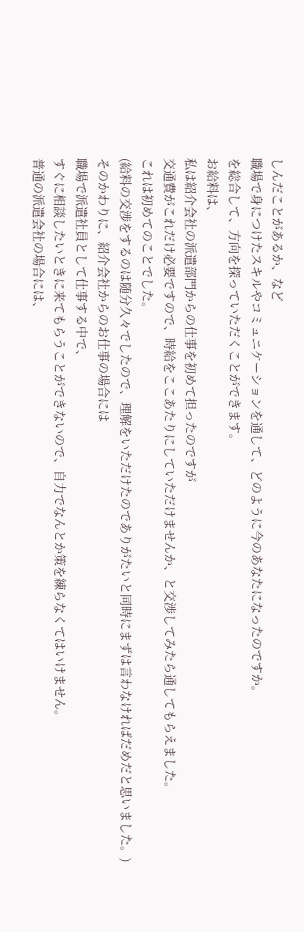しんだことがあるか、など
職場で身につけたスキルやコミュニケーションを通して、どのように今のあなたになったのですか。
を総合して、方向を探っていただくことができます。
お給料は、
私は紹介会社の派遣部門からの仕事を初めて担ったのですが
交通費がこれだけ必要ですので、時給をここあたりにしていただけませんか、と交渉してみたら通してもらえました。
これは初めてのことでした。
(給料の交渉をするのは随分久々でしたので、理解をいただけたのでありがたいと同時にまずは言わなければだめだと思いました。)
そのかわりに、紹介会社からのお仕事の場合には
職場で派遣社員として仕事する中で、
すぐに相談したいときに来てもらうことができないので、自力でなんとか策を練らなくてはいけません。
普通の派遣会社の場合には、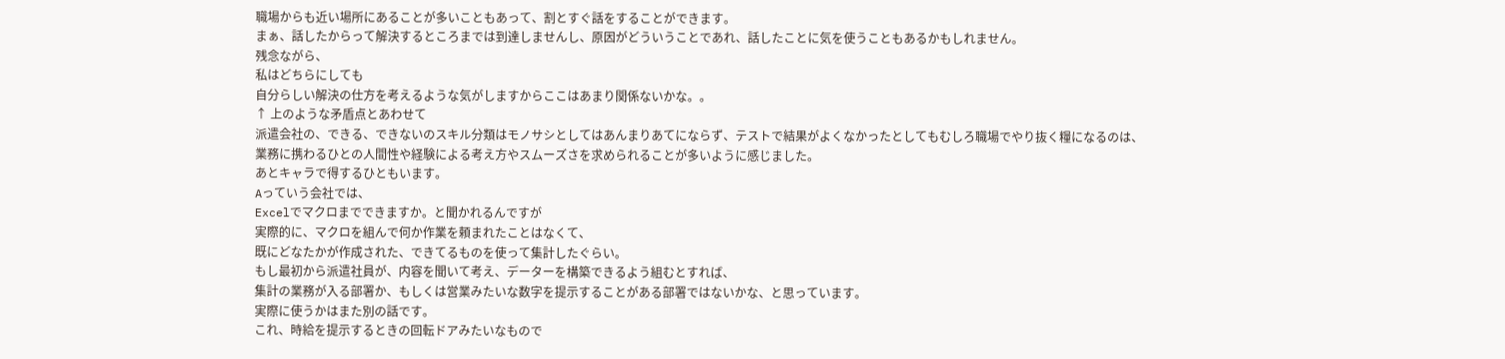職場からも近い場所にあることが多いこともあって、割とすぐ話をすることができます。
まぁ、話したからって解決するところまでは到達しませんし、原因がどういうことであれ、話したことに気を使うこともあるかもしれません。
残念ながら、
私はどちらにしても
自分らしい解決の仕方を考えるような気がしますからここはあまり関係ないかな。。
↑ 上のような矛盾点とあわせて
派遣会社の、できる、できないのスキル分類はモノサシとしてはあんまりあてにならず、テストで結果がよくなかったとしてもむしろ職場でやり抜く糧になるのは、
業務に携わるひとの人間性や経験による考え方やスムーズさを求められることが多いように感じました。
あとキャラで得するひともいます。
Aっていう会社では、
Excelでマクロまでできますか。と聞かれるんですが
実際的に、マクロを組んで何か作業を頼まれたことはなくて、
既にどなたかが作成された、できてるものを使って集計したぐらい。
もし最初から派遣社員が、内容を聞いて考え、データーを構築できるよう組むとすれば、
集計の業務が入る部署か、もしくは営業みたいな数字を提示することがある部署ではないかな、と思っています。
実際に使うかはまた別の話です。
これ、時給を提示するときの回転ドアみたいなもので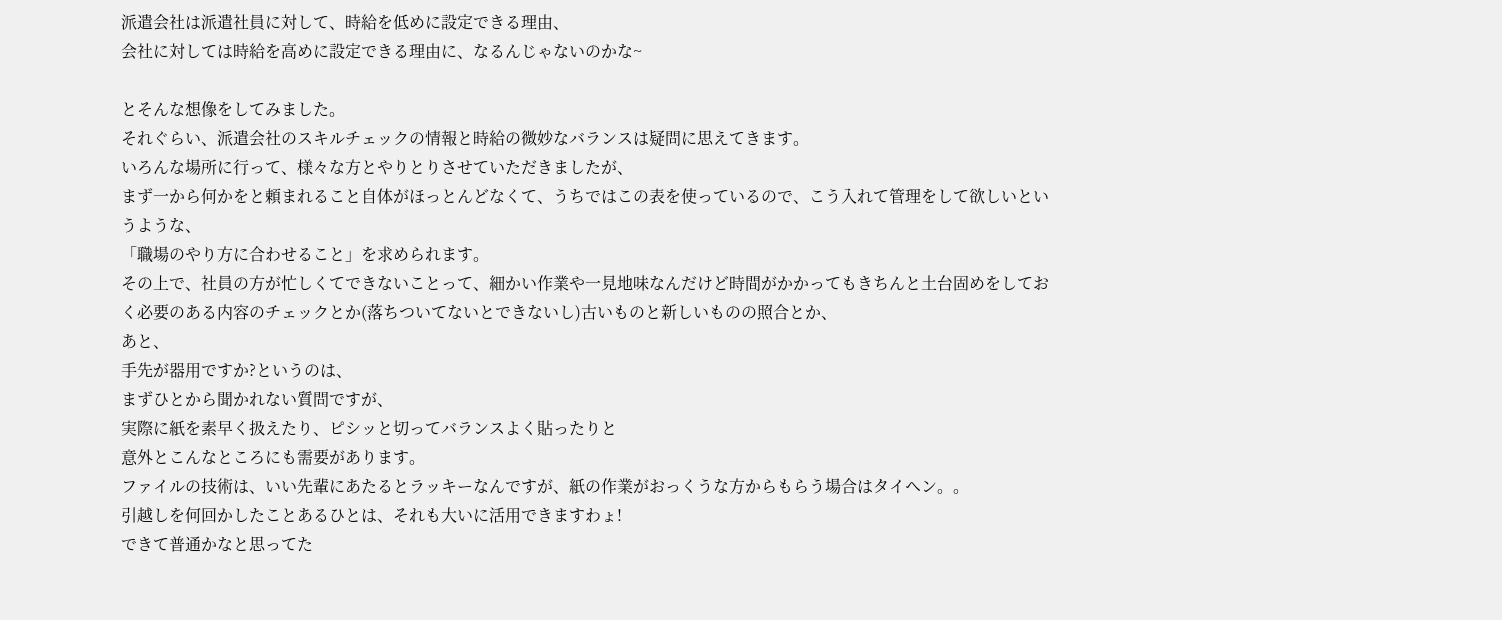派遣会社は派遣社員に対して、時給を低めに設定できる理由、
会社に対しては時給を高めに設定できる理由に、なるんじゃないのかな~

とそんな想像をしてみました。
それぐらい、派遣会社のスキルチェックの情報と時給の微妙なバランスは疑問に思えてきます。
いろんな場所に行って、様々な方とやりとりさせていただきましたが、
まず一から何かをと頼まれること自体がほっとんどなくて、うちではこの表を使っているので、こう入れて管理をして欲しいというような、
「職場のやり方に合わせること」を求められます。
その上で、社員の方が忙しくてできないことって、細かい作業や一見地味なんだけど時間がかかってもきちんと土台固めをしておく必要のある内容のチェックとか(落ちついてないとできないし)古いものと新しいものの照合とか、
あと、
手先が器用ですか?というのは、
まずひとから聞かれない質問ですが、
実際に紙を素早く扱えたり、ピシッと切ってバランスよく貼ったりと
意外とこんなところにも需要があります。
ファイルの技術は、いい先輩にあたるとラッキーなんですが、紙の作業がおっくうな方からもらう場合はタイヘン。。
引越しを何回かしたことあるひとは、それも大いに活用できますわょ!
できて普通かなと思ってた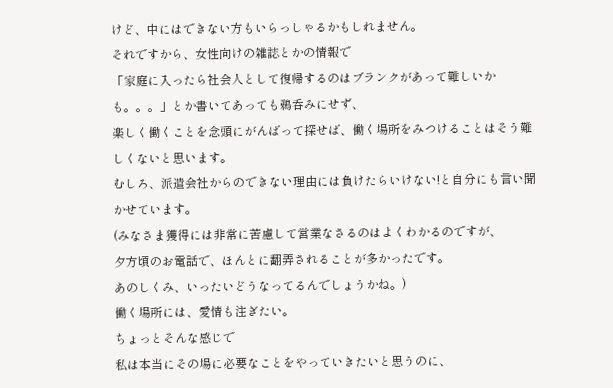けど、中にはできない方もいらっしゃるかもしれません。
それですから、女性向けの雑誌とかの情報で
「家庭に入ったら社会人として復帰するのはブランクがあって難しいかも。。。」とか書いてあっても鵜呑みにせず、
楽しく働くことを念頭にがんばって探せば、働く場所をみつけることはそう難しくないと思います。
むしろ、派遣会社からのできない理由には負けたらいけない!と自分にも言い聞かせています。
(みなさま獲得には非常に苦慮して営業なさるのはよくわかるのですが、
夕方頃のお電話で、ほんとに翻弄されることが多かったです。
あのしくみ、いったいどうなってるんでしょうかね。)
働く場所には、愛情も注ぎたい。
ちょっとそんな感じで
私は本当にその場に必要なことをやっていきたいと思うのに、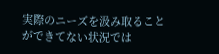実際のニーズを汲み取ることができてない状況では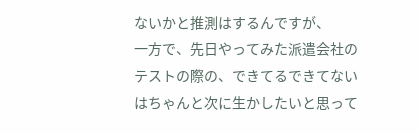ないかと推測はするんですが、
一方で、先日やってみた派遣会社のテストの際の、できてるできてないはちゃんと次に生かしたいと思って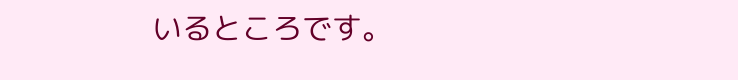いるところです。